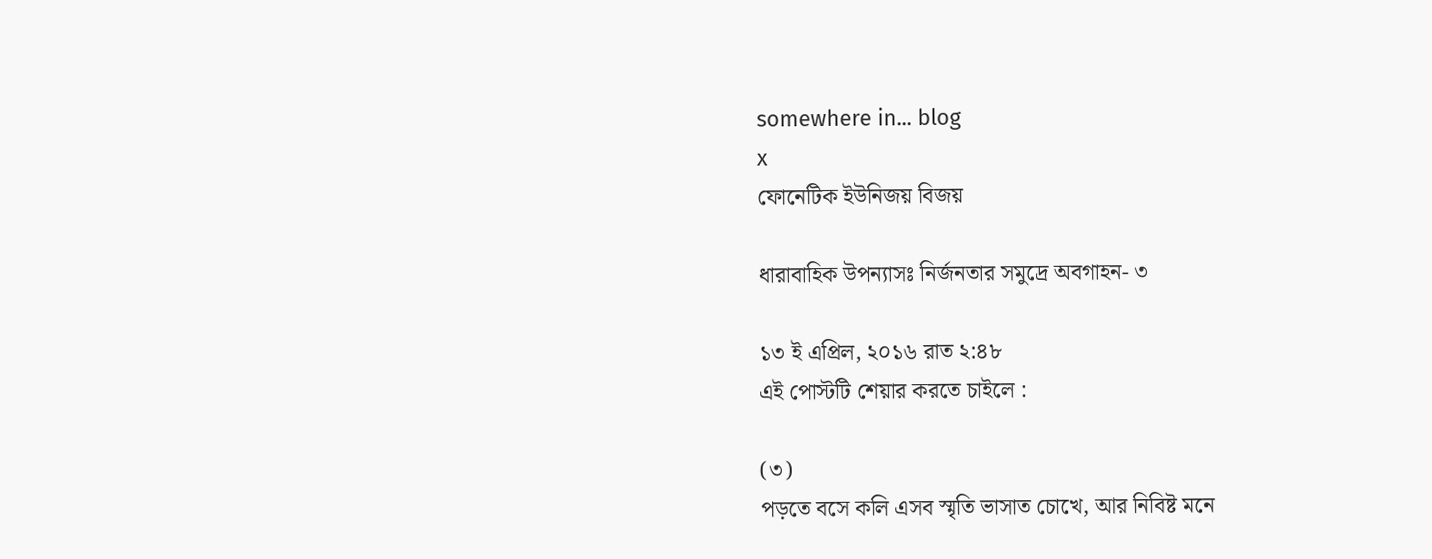somewhere in... blog
x
ফোনেটিক ইউনিজয় বিজয়

ধারাবাহিক উপন্যাসঃ নির্জনতার সমুদ্রে অবগাহন- ৩

১৩ ই এপ্রিল, ২০১৬ রাত ২:৪৮
এই পোস্টটি শেয়ার করতে চাইলে :

(৩)
পড়তে বসে কলি এসব স্মৃতি ভাসাত চোখে, আর নিবিষ্ট মনে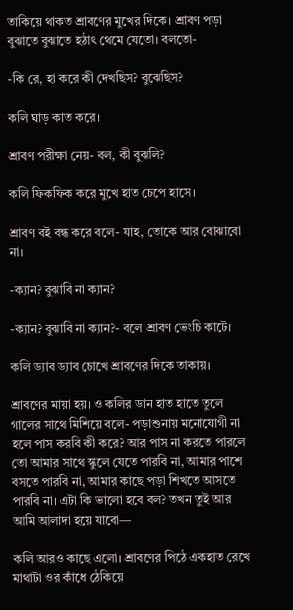তাকিয়ে থাকত শ্রাবণের মুখের দিকে। শ্রাবণ পড়া বুঝাতে বুঝাতে হঠাৎ থেমে যেতো। বলতো-

-কি রে, হা করে কী দেখছিস? বুঝেছিস?

কলি ঘাড় কাত করে।

শ্রাবণ পরীক্ষা নেয়- বল, কী বুঝলি?

কলি ফিকফিক করে মুখে হাত চেপে হাসে।

শ্রাবণ বই বন্ধ করে বলে- যাহ, তোকে আর বোঝাবো না।

-ক্যান? বুঝাবি না ক্যান?

-ক্যান? বুঝাবি না ক্যান?- বলে শ্রাবণ ভেংচি কাটে।

কলি ড্যাব ড্যাব চোখে শ্রাবণের দিকে তাকায়।

শ্রাবণের মায়া হয়। ও কলির ডান হাত হাতে তুলে গালের সাথে মিশিয়ে বলে- পড়াশুনায় মনোযোগী না হলে পাস করবি কী করে? আর পাস না করতে পারলে তো আমার সাথে স্কুলে যেতে পারবি না, আমার পাশে বসতে পারবি না, আমার কাছে পড়া শিখতে আসতে পারবি না। এটা কি ভালো হবে বল? তখন তুই আর আমি আলাদা হয়ে যাবো—

কলি আরও কাছে এলো। শ্রাবণের পিঠে একহাত রেখে মাথাটা ওর কাঁধে ঠেকিয়ে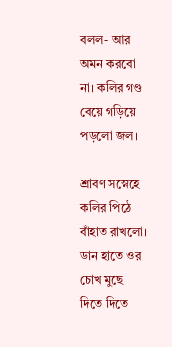বলল- আর অমন করবো না। কলির গণ্ড বেয়ে গড়িয়ে পড়লো জল।

শ্রাবণ সস্নেহে কলির পিঠে বাঁহাত রাখলো। ডান হাতে ওর চোখ মুছে দিতে দিতে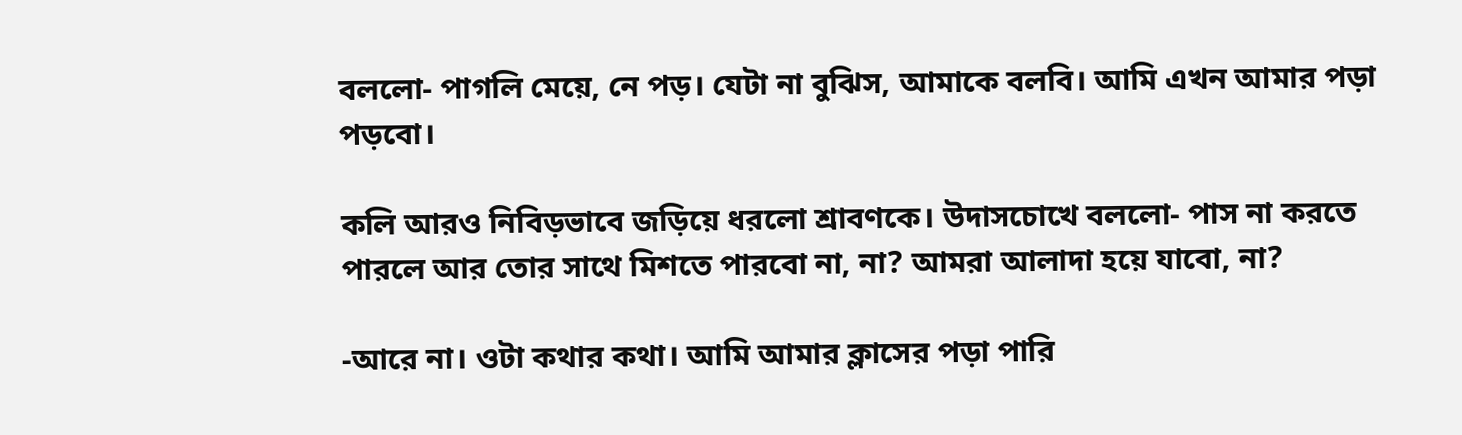বললো- পাগলি মেয়ে, নে পড়। যেটা না বুঝিস, আমাকে বলবি। আমি এখন আমার পড়া পড়বো।

কলি আরও নিবিড়ভাবে জড়িয়ে ধরলো শ্রাবণকে। উদাসচোখে বললো- পাস না করতে পারলে আর তোর সাথে মিশতে পারবো না, না? আমরা আলাদা হয়ে যাবো, না?

-আরে না। ওটা কথার কথা। আমি আমার ক্লাসের পড়া পারি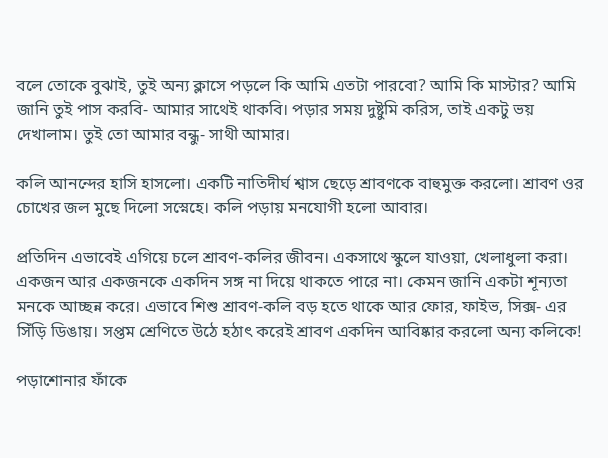বলে তোকে বুঝাই, তুই অন্য ক্লাসে পড়লে কি আমি এতটা পারবো? আমি কি মাস্টার? আমি জানি তুই পাস করবি- আমার সাথেই থাকবি। পড়ার সময় দুষ্টুমি করিস, তাই একটু ভয় দেখালাম। তুই তো আমার বন্ধু- সাথী আমার।

কলি আনন্দের হাসি হাসলো। একটি নাতিদীর্ঘ শ্বাস ছেড়ে শ্রাবণকে বাহুমুক্ত করলো। শ্রাবণ ওর চোখের জল মুছে দিলো সস্নেহে। কলি পড়ায় মনযোগী হলো আবার।

প্রতিদিন এভাবেই এগিয়ে চলে শ্রাবণ-কলির জীবন। একসাথে স্কুলে যাওয়া, খেলাধুলা করা। একজন আর একজনকে একদিন সঙ্গ না দিয়ে থাকতে পারে না। কেমন জানি একটা শূন্যতা মনকে আচ্ছন্ন করে। এভাবে শিশু শ্রাবণ-কলি বড় হতে থাকে আর ফোর, ফাইভ, সিক্স- এর সিঁড়ি ডিঙায়। সপ্তম শ্রেণিতে উঠে হঠাৎ করেই শ্রাবণ একদিন আবিষ্কার করলো অন্য কলিকে!

পড়াশোনার ফাঁকে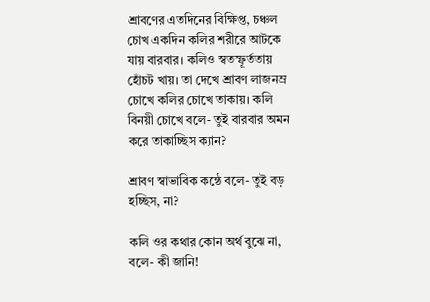শ্রাবণের এতদিনের বিক্ষিপ্ত, চঞ্চল চোখ একদিন কলির শরীরে আটকে যায় বারবার। কলিও স্বতস্ফূর্ততায় হোঁচট খায়। তা দেখে শ্রাবণ লাজনম্র চোখে কলির চোখে তাকায়। কলি বিনয়ী চোখে বলে- তুই বারবার অমন করে তাকাচ্ছিস ক্যান?

শ্রাবণ স্বাভাবিক কন্ঠে বলে- তুই বড় হচ্ছিস, না?

কলি ওর কথার কোন অর্থ বুঝে না, বলে- কী জানি!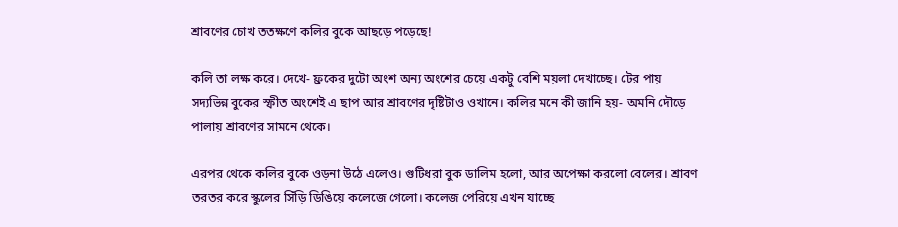শ্রাবণের চোখ ততক্ষণে কলির বুকে আছড়ে পড়েছে!

কলি তা লক্ষ করে। দেখে- ফ্রকের দুটো অংশ অন্য অংশের চেয়ে একটু বেশি ময়লা দেখাচ্ছে। টের পায় সদ্যভিন্ন বুকের স্ফীত অংশেই এ ছাপ আর শ্রাবণের দৃষ্টিটাও ওখানে। কলির মনে কী জানি হয়- অমনি দৌড়ে পালায় শ্রাবণের সামনে থেকে।

এরপর থেকে কলির বুকে ওড়না উঠে এলেও। গুটিধরা বুক ডালিম হলো, আর অপেক্ষা করলো বেলের। শ্রাবণ তরতর করে স্কুলের সিঁড়ি ডিঙিয়ে কলেজে গেলো। কলেজ পেরিয়ে এখন যাচ্ছে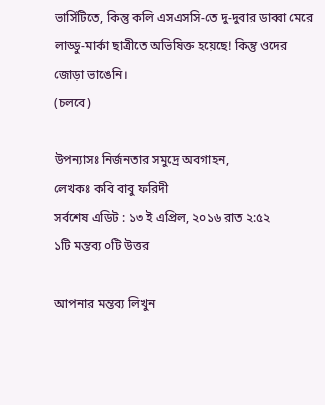ভার্সিটিতে, কিন্তু কলি এসএসসি-তে দু-দুবার ডাব্বা মেরে লাড্ডু-মার্কা ছাত্রীতে অভিষিক্ত হয়েছে! কিন্তু ওদের জোড়া ভাঙেনি।
(চলবে)

উপন্যাসঃ নির্জনতার সমুদ্রে অবগাহন,
লেখকঃ কবি বাবু ফরিদী
সর্বশেষ এডিট : ১৩ ই এপ্রিল, ২০১৬ রাত ২:৫২
১টি মন্তব্য ০টি উত্তর

আপনার মন্তব্য লিখুন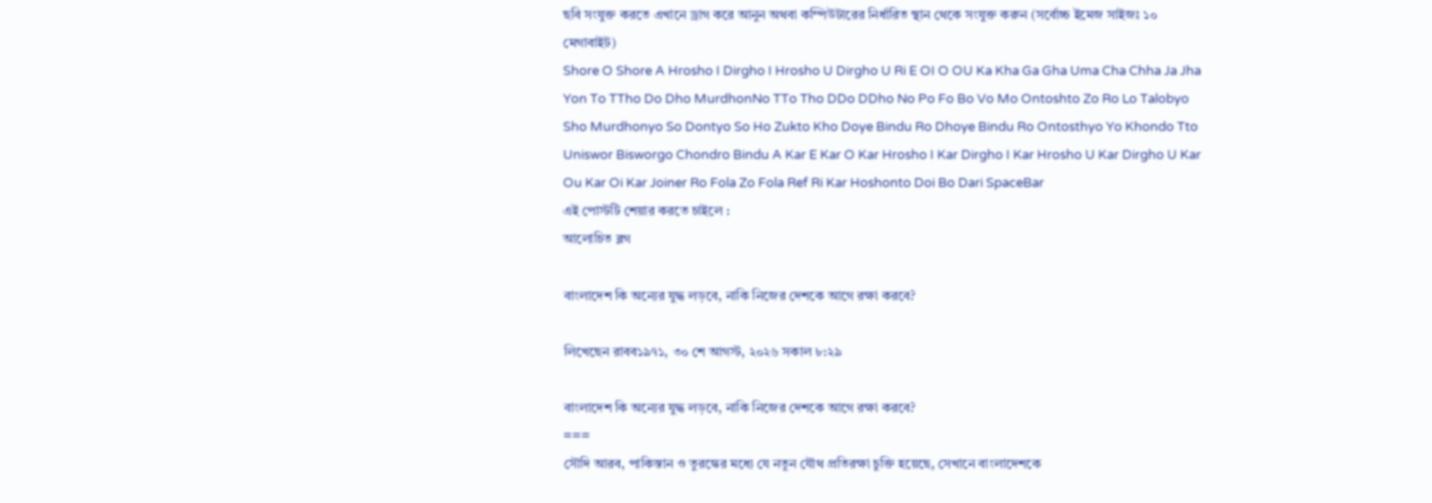ছবি সংযুক্ত করতে এখানে ড্রাগ করে আনুন অথবা কম্পিউটারের নির্ধারিত স্থান থেকে সংযুক্ত করুন (সর্বোচ্চ ইমেজ সাইজঃ ১০ মেগাবাইট)
Shore O Shore A Hrosho I Dirgho I Hrosho U Dirgho U Ri E OI O OU Ka Kha Ga Gha Uma Cha Chha Ja Jha Yon To TTho Do Dho MurdhonNo TTo Tho DDo DDho No Po Fo Bo Vo Mo Ontoshto Zo Ro Lo Talobyo Sho Murdhonyo So Dontyo So Ho Zukto Kho Doye Bindu Ro Dhoye Bindu Ro Ontosthyo Yo Khondo Tto Uniswor Bisworgo Chondro Bindu A Kar E Kar O Kar Hrosho I Kar Dirgho I Kar Hrosho U Kar Dirgho U Kar Ou Kar Oi Kar Joiner Ro Fola Zo Fola Ref Ri Kar Hoshonto Doi Bo Dari SpaceBar
এই পোস্টটি শেয়ার করতে চাইলে :
আলোচিত ব্লগ

বাংলাদেশ কি অন্যের যুদ্ধ লড়বে, নাকি নিজের দেশকে আগে রক্ষা করবে?

লিখেছেন রাবব১৯৭১, ৩০ শে আগস্ট, ২০২৬ সকাল ৮:২৯

বাংলাদেশ কি অন্যের যুদ্ধ লড়বে, নাকি নিজের দেশকে আগে রক্ষা করবে?
===
সৌদি আরব, পাকিস্তান ও তুরস্কের মধ্যে যে নতুন যৌথ প্রতিরক্ষা চুক্তি হয়েছে, সেখানে বাংলাদেশকে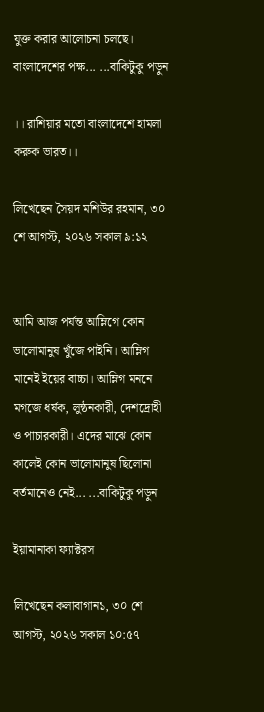যুক্ত করার আলোচনা চলছে। বাংলাদেশের পক্ষ... ...বাকিটুকু পড়ুন

।। রাশিয়ার মতো বাংলাদেশে হামলা করুক ভারত।।

লিখেছেন সৈয়দ মশিউর রহমান, ৩০ শে আগস্ট, ২০২৬ সকাল ৯:১২


আমি আজ পর্যন্ত আম্লিগে কোন ভালোমানুষ খুঁজে পাইনি। আম্লিগ মানেই ইয়ের বাচ্চা। আম্লিগ মননে মগজে ধর্ষক, লুন্ঠনকারী, দেশদ্রোহী ও পাচারকারী। এদের মাঝে কোন কালেই কোন ভালোমানুষ ছিলোনা বর্তমানেও নেই... ...বাকিটুকু পড়ুন

ইয়ামানাকা ফ্যাক্টরস

লিখেছেন কলাবাগান১, ৩০ শে আগস্ট, ২০২৬ সকাল ১০:৫৭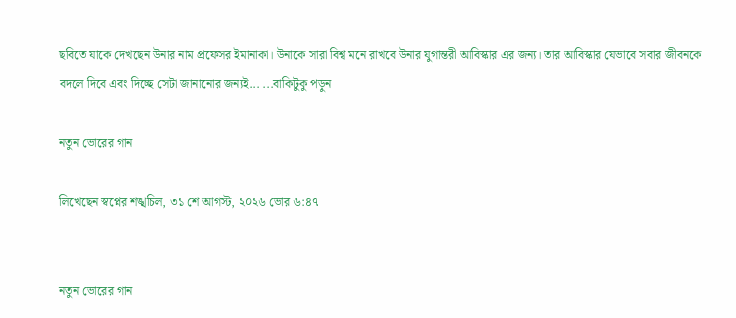ছবিতে যাকে দেখছেন উনার নাম প্রফেসর ইমানাকা। উনাকে সারা বিশ্ব মনে রাখবে উনার যুগান্তরী আবিস্কার এর জন্য। তার আবিস্কার যেভাবে সবার জীবনকে বদলে দিবে এবং দিচ্ছে সেটা জানানোর জন্যই... ...বাকিটুকু পড়ুন

নতুন ভোরের গান

লিখেছেন স্বপ্নের শঙ্খচিল, ৩১ শে আগস্ট, ২০২৬ ভোর ৬:৪৭


নতুন ভোরের গান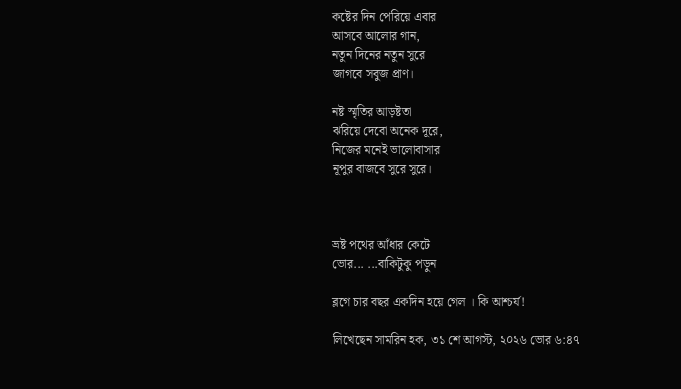কষ্টের দিন পেরিয়ে এবার
আসবে আলোর গান,
নতুন দিনের নতুন সুরে
জাগবে সবুজ প্রাণ।

নষ্ট স্মৃতির আড়ষ্টতা
ঝরিয়ে দেবো অনেক দূরে,
নিজের মনেই ভালোবাসার
নূপুর বাজবে সুরে সুরে।



ভ্রষ্ট পথের আঁধার কেটে
ভোর... ...বাকিটুকু পড়ুন

ব্লগে চার বছর একদিন হয়ে গেল । কি আশ্চর্য!

লিখেছেন সামরিন হক, ৩১ শে আগস্ট, ২০২৬ ভোর ৬:৪৭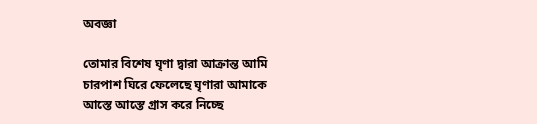অবজ্ঞা

তোমার বিশেষ ঘৃণা দ্বারা আক্রান্ত আমি
চারপাশ ঘিরে ফেলেছে ঘৃণারা আমাকে
আস্তে আস্তে গ্রাস করে নিচ্ছে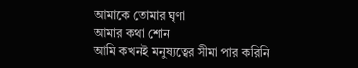আমাকে তোমার ঘৃণা
আমার কথা শোন
আমি কখনই মনুষ্যত্বের সীমা পার করিনি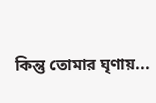কিন্তু তোমার ঘৃণায়...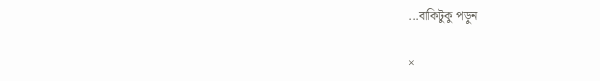...বাকিটুকু পড়ুন

×